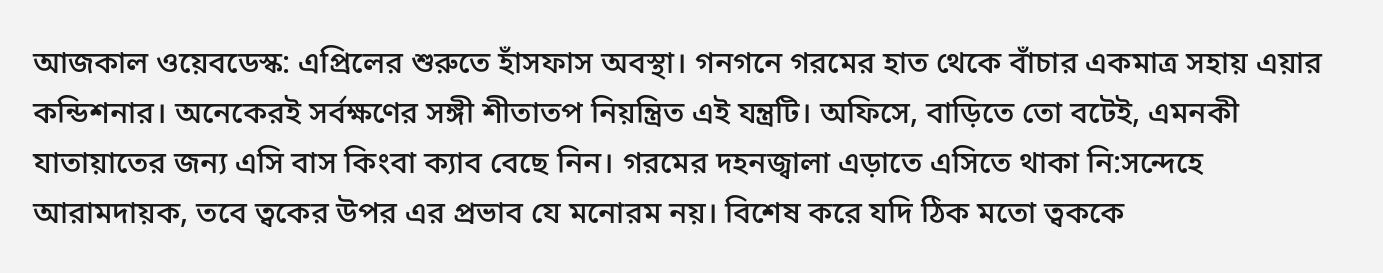আজকাল ওয়েবডেস্ক: এপ্রিলের শুরুতে হাঁসফাস অবস্থা। গনগনে গরমের হাত থেকে বাঁচার একমাত্র সহায় এয়ার কন্ডিশনার। অনেকেরই সর্বক্ষণের সঙ্গী শীতাতপ নিয়ন্ত্রিত এই যন্ত্রটি। অফিসে, বাড়িতে তো বটেই, এমনকী যাতায়াতের জন্য এসি বাস কিংবা ক্যাব বেছে নিন। গরমের দহনজ্বালা এড়াতে এসিতে থাকা নি:সন্দেহে আরামদায়ক, তবে ত্বকের উপর এর প্রভাব যে মনোরম নয়। বিশেষ করে যদি ঠিক মতো ত্বককে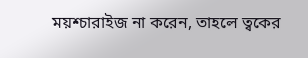ময়শ্চারাইজ না করেন, তাহলে ত্বকের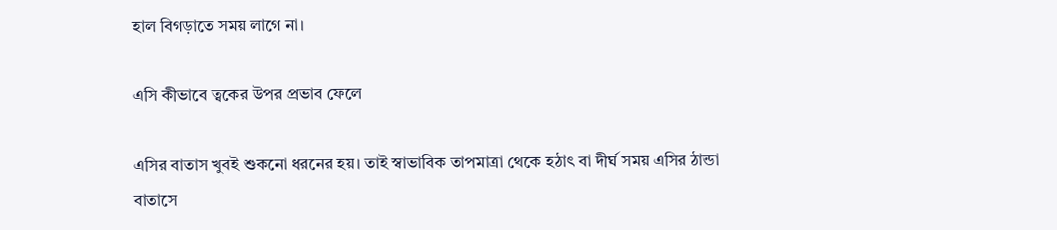হাল বিগড়াতে সময় লাগে না।

এসি কীভাবে ত্বকের উপর প্রভাব ফেলে

এসির বাতাস খুবই শুকনো ধরনের হয়। তাই স্বাভাবিক তাপমাত্রা থেকে হঠাৎ বা দীর্ঘ সময় এসির ঠান্ডা বাতাসে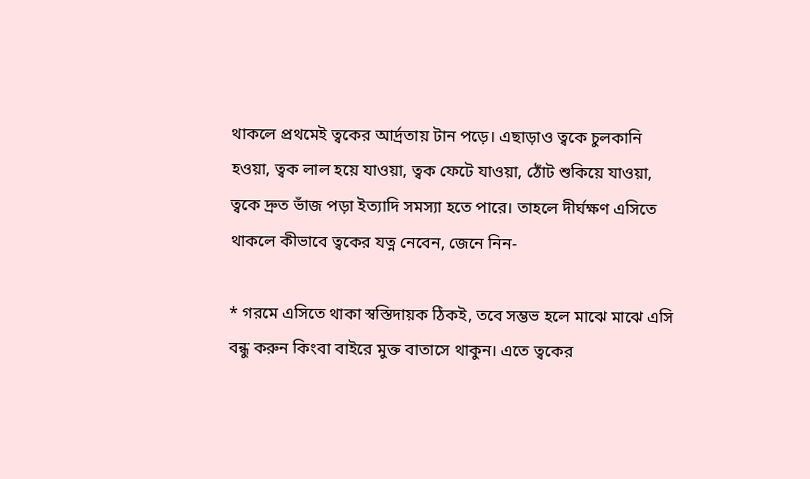থাকলে প্রথমেই ত্বকের আর্দ্রতায় টান পড়ে। এছাড়াও ত্বকে চুলকানি হওয়া, ত্বক লাল হয়ে যাওয়া, ত্বক ফেটে যাওয়া, ঠোঁট শুকিয়ে যাওয়া, ত্বকে দ্রুত ভাঁজ পড়া ইত্যাদি সমস্যা হতে পারে। তাহলে দীর্ঘক্ষণ এসিতে থাকলে কীভাবে ত্বকের যত্ন নেবেন, জেনে নিন-

* গরমে এসিতে থাকা স্বস্তিদায়ক ঠিকই, তবে সম্ভভ হলে মাঝে মাঝে এসি বন্ধু করুন কিংবা বাইরে মুক্ত বাতাসে থাকুন। এতে ত্বকের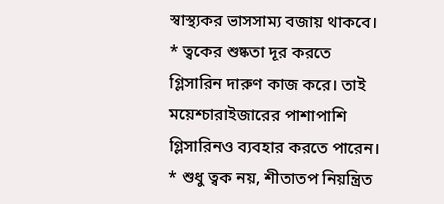স্বাস্থ্যকর ভাসসাম্য বজায় থাকবে।
* ত্বকের শুষ্কতা দূর করতে গ্লিসারিন দারুণ কাজ করে। তাই ময়েশ্চারাইজারের পাশাপাশি গ্লিসারিনও ব্যবহার করতে পারেন।
* শুধু ত্বক নয়, শীতাতপ নিয়ন্ত্রিত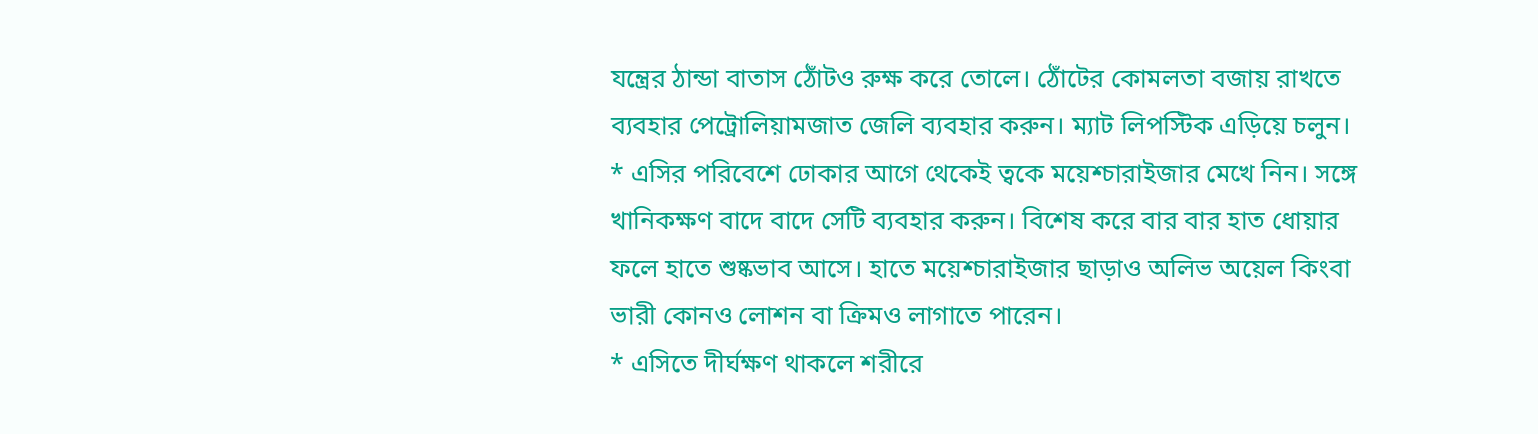যন্ত্রের ঠান্ডা বাতাস ঠোঁটও রুক্ষ করে তোলে। ঠোঁটের কোমলতা বজায় রাখতে ব্যবহার পেট্রোলিয়ামজাত জেলি ব্যবহার করুন। ম্যাট লিপস্টিক এড়িয়ে চলুন।
* এসির পরিবেশে ঢোকার আগে থেকেই ত্বকে ময়েশ্চারাইজার মেখে নিন। সঙ্গে খানিকক্ষণ বাদে বাদে সেটি ব্যবহার করুন। বিশেষ করে বার বার হাত ধোয়ার ফলে হাতে শুষ্কভাব আসে। হাতে ময়েশ্চারাইজার ছাড়াও অলিভ অয়েল কিংবা ভারী কোনও লোশন বা ক্রিমও লাগাতে পারেন।
* এসিতে দীর্ঘক্ষণ থাকলে শরীরে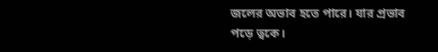জলের অভাব হতে পারে। যার প্রভাব পড়ে ত্বকে।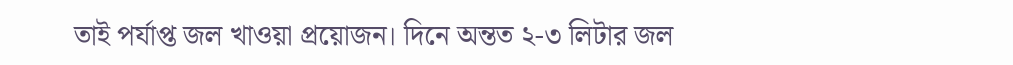তাই পর্যাপ্ত জল খাওয়া প্রয়োজন। দিনে অন্তত ২-৩ লিটার জল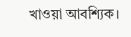খাওয়া আবশ্যিক।